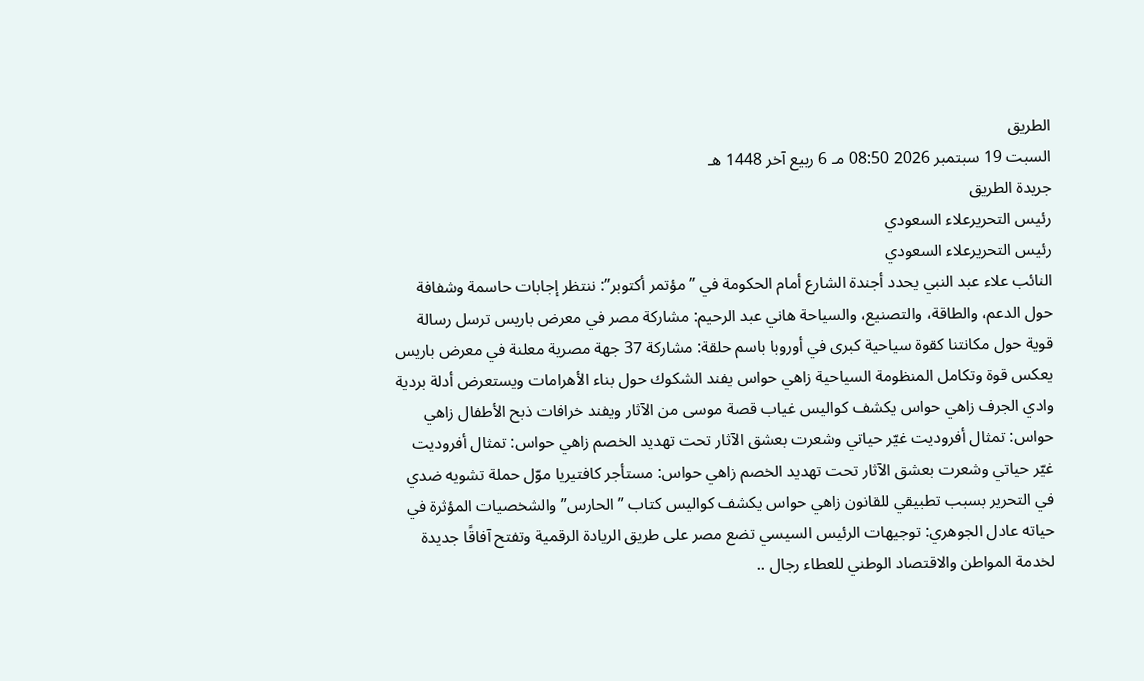الطريق
السبت 19 سبتمبر 2026 08:50 مـ 6 ربيع آخر 1448 هـ
جريدة الطريق
رئيس التحريرعلاء السعودي
رئيس التحريرعلاء السعودي
النائب علاء عبد النبي يحدد أجندة الشارع أمام الحكومة في ”مؤتمر أكتوبر”: ننتظر إجابات حاسمة وشفافة حول الدعم، والطاقة، والتصنيع، والسياحة هاني عبد الرحيم: مشاركة مصر في معرض باريس ترسل رسالة قوية حول مكانتنا كقوة سياحية كبرى في أوروبا باسم حلقة: مشاركة 37 جهة مصرية معلنة في معرض باريس يعكس قوة وتكامل المنظومة السياحية زاهي حواس يفند الشكوك حول بناء الأهرامات ويستعرض أدلة بردية وادي الجرف زاهي حواس يكشف كواليس غياب قصة موسى من الآثار ويفند خرافات ذبح الأطفال زاهي حواس: تمثال أفروديت غيّر حياتي وشعرت بعشق الآثار تحت تهديد الخصم زاهي حواس: تمثال أفروديت غيّر حياتي وشعرت بعشق الآثار تحت تهديد الخصم زاهي حواس: مستأجر كافتيريا موّل حملة تشويه ضدي في التحرير بسبب تطبيقي للقانون زاهي حواس يكشف كواليس كتاب ”الحارس” والشخصيات المؤثرة في حياته عادل الجوهري: توجيهات الرئيس السيسي تضع مصر على طريق الريادة الرقمية وتفتح آفاقًا جديدة لخدمة المواطن والاقتصاد الوطني للعطاء رجال ..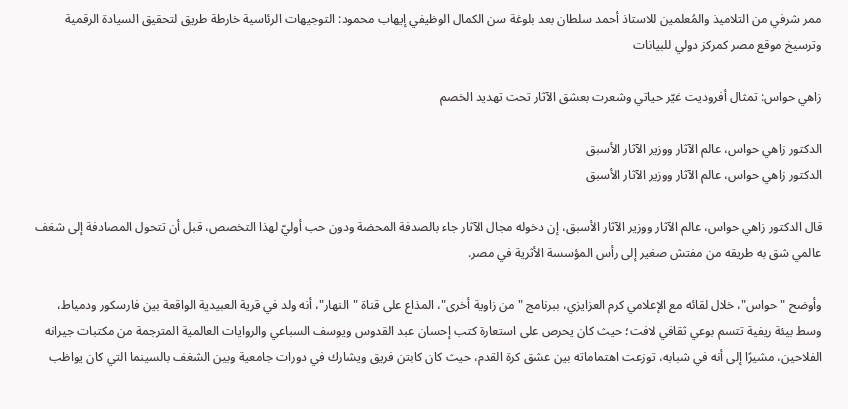ممر شرفي من التلاميذ والمُعلمين للاستاذ أحمد سلطان بعد بلوغة سن الكمال الوظيفي إيهاب محمود: التوجيهات الرئاسية خارطة طريق لتحقيق السيادة الرقمية وترسيخ موقع مصر كمركز دولي للبيانات

زاهي حواس: تمثال أفروديت غيّر حياتي وشعرت بعشق الآثار تحت تهديد الخصم

الدكتور زاهي حواس، عالم الآثار ووزير الآثار الأسبق
الدكتور زاهي حواس، عالم الآثار ووزير الآثار الأسبق

قال الدكتور زاهي حواس، عالم الآثار ووزير الآثار الأسبق، إن دخوله مجال الآثار جاء بالصدفة المحضة ودون حب أوليّ لهذا التخصص، قبل أن تتحول المصادفة إلى شغف عالمي شق به طريقه من مفتش صغير إلى رأس المؤسسة الأثرية في مصر.

وأوضح "حواس"، خلال لقائه مع الإعلامي كرم العزايزي، ببرنامج "من زاوية أخرى"، المذاع على قناة "النهار"، أنه ولد في قرية العبيدية الواقعة بين فارسكور ودمياط، وسط بيئة ريفية تتسم بوعي ثقافي لافت؛ حيث كان يحرص على استعارة كتب إحسان عبد القدوس ويوسف السباعي والروايات العالمية المترجمة من مكتبات جيرانه الفلاحين، مشيرًا إلى أنه في شبابه، توزعت اهتماماته بين عشق كرة القدم، حيث كان كابتن فريق ويشارك في دورات جامعية وبين الشغف بالسينما التي كان يواظب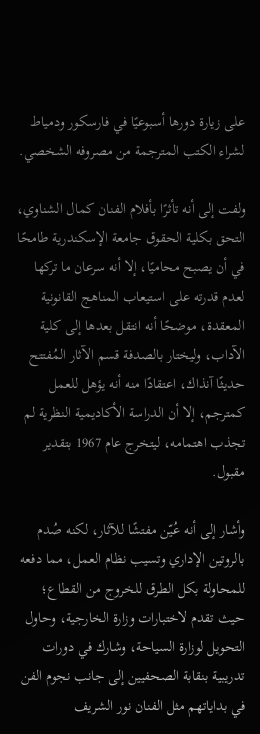على زيارة دورها أسبوعيًا في فارسكور ودمياط لشراء الكتب المترجمة من مصروفه الشخصي.

ولفت إلى أنه تأثرًا بأفلام الفنان كمال الشناوي، التحق بكلية الحقوق جامعة الإسكندرية طامحًا في أن يصبح محاميًا، إلا أنه سرعان ما تركها لعدم قدرته على استيعاب المناهج القانونية المعقدة، موضحًا أنه انتقل بعدها إلى كلية الآداب، وليختار بالصدفة قسم الآثار المُفتتح حديثًا آنذاك، اعتقادًا منه أنه يؤهل للعمل كمترجم، إلا أن الدراسة الأكاديمية النظرية لم تجذب اهتمامه، ليتخرج عام 1967 بتقدير مقبول.

وأشار إلى أنه عُيّن مفتشًا للآثار، لكنه صُدم بالروتين الإداري وتسيب نظام العمل، مما دفعه للمحاولة بكل الطرق للخروج من القطاع؛ حيث تقدم لاختبارات وزارة الخارجية، وحاول التحويل لوزارة السياحة، وشارك في دورات تدريبية بنقابة الصحفيين إلى جانب نجوم الفن في بداياتهم مثل الفنان نور الشريف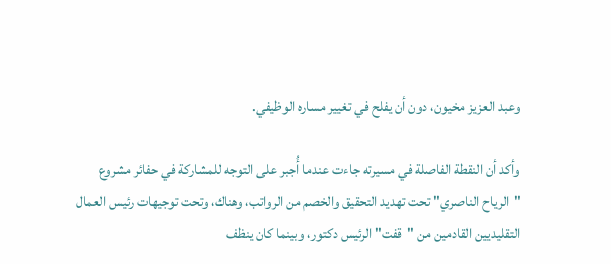وعبد العزيز مخيون، دون أن يفلح في تغيير مساره الوظيفي.

وأكد أن النقطة الفاصلة في مسيرته جاءت عندما أُجبر على التوجه للمشاركة في حفائر مشروع "الرياح الناصري" تحت تهديد التحقيق والخصم من الرواتب، وهناك، وتحت توجيهات رئيس العمال التقليديين القادمين من "قفت" الرئيس دكتور، وبينما كان ينظف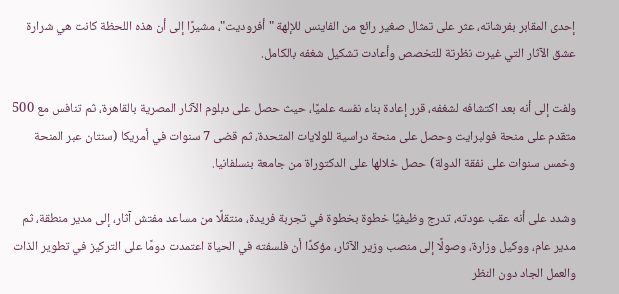إحدى المقابر بفرشاته، عثر على تمثال صغير رائع من الفاينس للإلهة "أفروديت"، مشيرًا إلى أن هذه اللحظة كانت هي شرارة عشق الآثار التي غيرت نظرتة للتخصص وأعادت تشكيل شغفه بالكامل.

ولفت إلى أنه بعد اكتشافه لشغفه، قرر إعادة بناء نفسه علميًا، حيث حصل على دبلوم الآثار المصرية بالقاهرة، ثم تنافس مع 500 متقدم على منحة فولبرايت وحصل على منحة دراسية للولايات المتحدة، ثم قضى 7 سنوات في أمريكا (سنتان عبر المنحة وخمس سنوات على نفقة الدولة) حصل خلالها على الدكتوراة من جامعة بنسلفانيا.

وشدد على أنه عقب عودته، تدرج وظيفيًا خطوة بخطوة في تجربة فريدة، منتقلًا من مساعد مفتش آثار، إلى مدير منطقة، ثم مدير عام، ووكيل وزارة، وصولًا إلى منصب وزير الآثار، مؤكدًا أن فلسفته في الحياة اعتمدت دومًا على التركيز في تطوير الذات والعمل الجاد دون النظر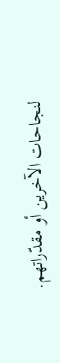لنجاحات الآخرين أو مقدّراتهم.